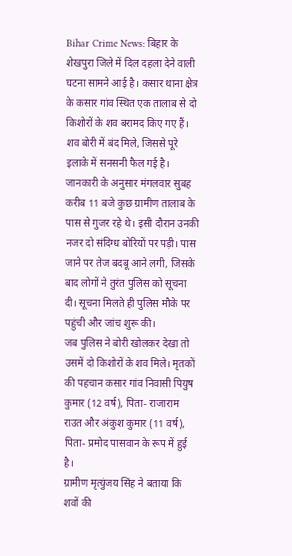Bihar Crime News: बिहार के शेखपुरा जिले में दिल दहला देने वाली घटना सामने आई है। कसार थाना क्षेत्र के कसार गांव स्थित एक तालाब से दो किशोरों के शव बरामद किए गए हैं। शव बोरी में बंद मिले, जिससे पूरे इलाके में सनसनी फैल गई है।
जानकारी के अनुसार मंगलवार सुबह करीब 11 बजे कुछ ग्रामीण तालाब के पास से गुजर रहे थे। इसी दौरान उनकी नजर दो संदिग्ध बोरियों पर पड़ी। पास जाने पर तेज बदबू आने लगी, जिसके बाद लोगों ने तुरंत पुलिस को सूचना दी। सूचना मिलते ही पुलिस मौके पर पहुंची और जांच शुरू की।
जब पुलिस ने बोरी खोलकर देखा तो उसमें दो किशोरों के शव मिले। मृतकों की पहचान कसार गांव निवासी पियुष कुमार (12 वर्ष), पिता- राजाराम राउत और अंकुश कुमार (11 वर्ष), पिता- प्रमोद पासवान के रूप में हुई है।
ग्रामीण मृत्युंजय सिंह ने बताया कि शवों की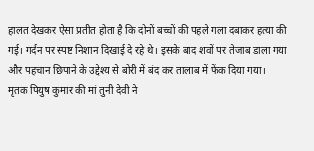हालत देखकर ऐसा प्रतीत होता है कि दोनों बच्चों की पहले गला दबाकर हत्या की गई। गर्दन पर स्पष्ट निशान दिखाई दे रहे थे। इसके बाद शवों पर तेजाब डाला गया और पहचान छिपाने के उद्देश्य से बोरी में बंद कर तालाब में फेंक दिया गया।
मृतक पियुष कुमार की मां तुनी देवी ने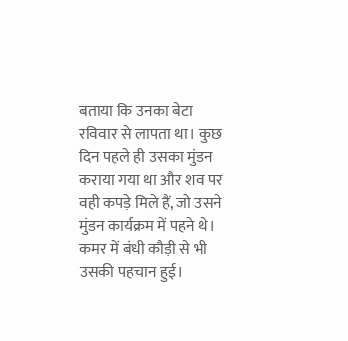बताया कि उनका बेटा रविवार से लापता था। कुछ दिन पहले ही उसका मुंडन कराया गया था और शव पर वही कपड़े मिले हैं, जो उसने मुंडन कार्यक्रम में पहने थे। कमर में बंधी कौड़ी से भी उसकी पहचान हुई।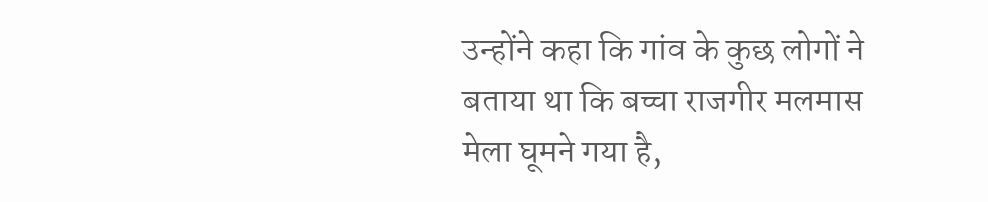उन्होंने कहा कि गांव के कुछ लोगों ने बताया था कि बच्चा राजगीर मलमास मेला घूमने गया है,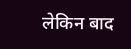लेकिन बाद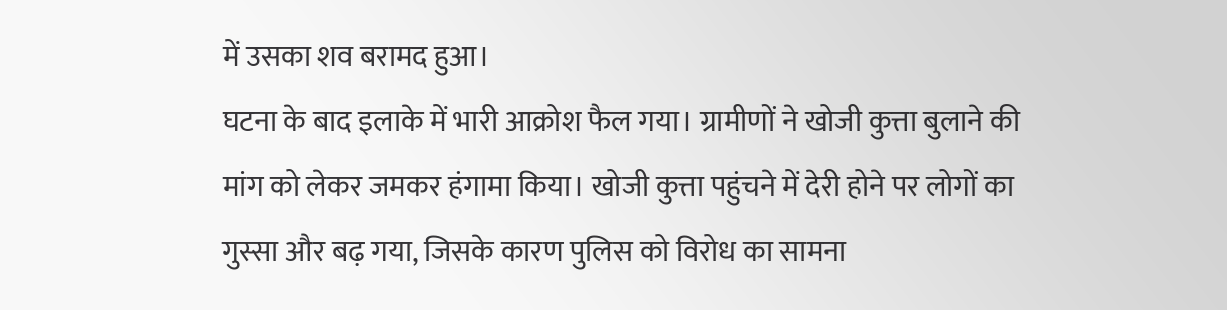में उसका शव बरामद हुआ।
घटना के बाद इलाके में भारी आक्रोश फैल गया। ग्रामीणों ने खोजी कुत्ता बुलाने की मांग को लेकर जमकर हंगामा किया। खोजी कुत्ता पहुंचने में देरी होने पर लोगों का गुस्सा और बढ़ गया, जिसके कारण पुलिस को विरोध का सामना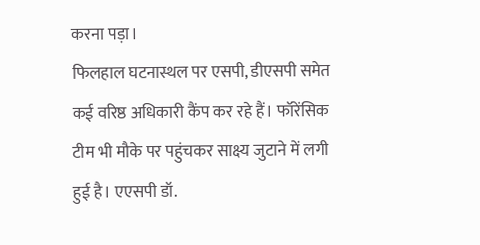करना पड़ा।
फिलहाल घटनास्थल पर एसपी, डीएसपी समेत कई वरिष्ठ अधिकारी कैंप कर रहे हैं। फॉरेंसिक टीम भी मौके पर पहुंचकर साक्ष्य जुटाने में लगी हुई है। एएसपी डॉ.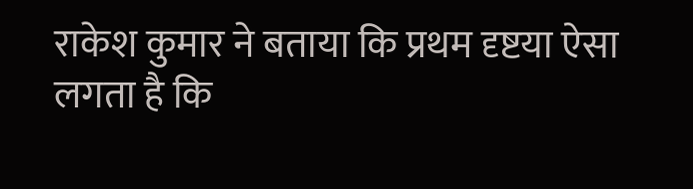राकेश कुमार ने बताया कि प्रथम दृष्टया ऐसा लगता है कि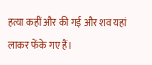हत्या कहीं और की गई और शव यहां लाकर फेंके गए हैं।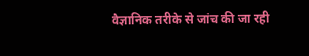वैज्ञानिक तरीके से जांच की जा रही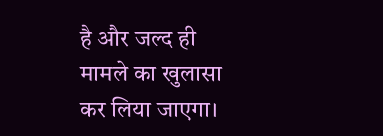है और जल्द ही मामले का खुलासा कर लिया जाएगा।